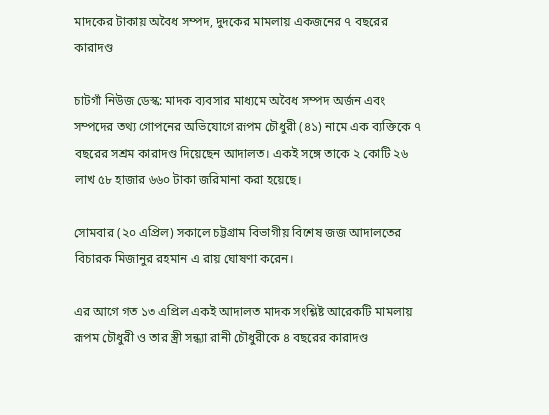মাদকের টাকায় অবৈধ সম্পদ, দুদকের মামলায় একজনের ৭ বছরের কারাদণ্ড

চাটগাঁ নিউজ ডেস্ক: মাদক ব্যবসার মাধ্যমে অবৈধ সম্পদ অর্জন এবং সম্পদের তথ্য গোপনের অভিযোগে রূপম চৌধুরী (৪১) নামে এক ব্যক্তিকে ৭ বছরের সশ্রম কারাদণ্ড দিয়েছেন আদালত। একই সঙ্গে তাকে ২ কোটি ২৬ লাখ ৫৮ হাজার ৬৬০ টাকা জরিমানা করা হয়েছে।

সোমবার (২০ এপ্রিল) সকালে চট্টগ্রাম বিভাগীয় বিশেষ জজ আদালতের বিচারক মিজানুর রহমান এ রায় ঘোষণা করেন।

এর আগে গত ১৩ এপ্রিল একই আদালত মাদক সংশ্লিষ্ট আরেকটি মামলায় রূপম চৌধুরী ও তার স্ত্রী সন্ধ্যা রানী চৌধুরীকে ৪ বছরের কারাদণ্ড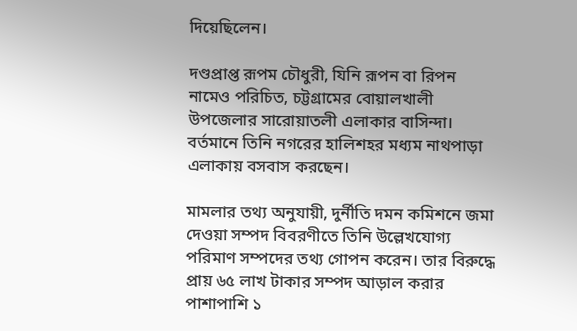দিয়েছিলেন।

দণ্ডপ্রাপ্ত রূপম চৌধুরী, যিনি রূপন বা রিপন নামেও পরিচিত, চট্টগ্রামের বোয়ালখালী উপজেলার সারোয়াতলী এলাকার বাসিন্দা। বর্তমানে তিনি নগরের হালিশহর মধ্যম নাথপাড়া এলাকায় বসবাস করছেন।

মামলার তথ্য অনুযায়ী, দুর্নীতি দমন কমিশনে জমা দেওয়া সম্পদ বিবরণীতে তিনি উল্লেখযোগ্য পরিমাণ সম্পদের তথ্য গোপন করেন। তার বিরুদ্ধে প্রায় ৬৫ লাখ টাকার সম্পদ আড়াল করার পাশাপাশি ১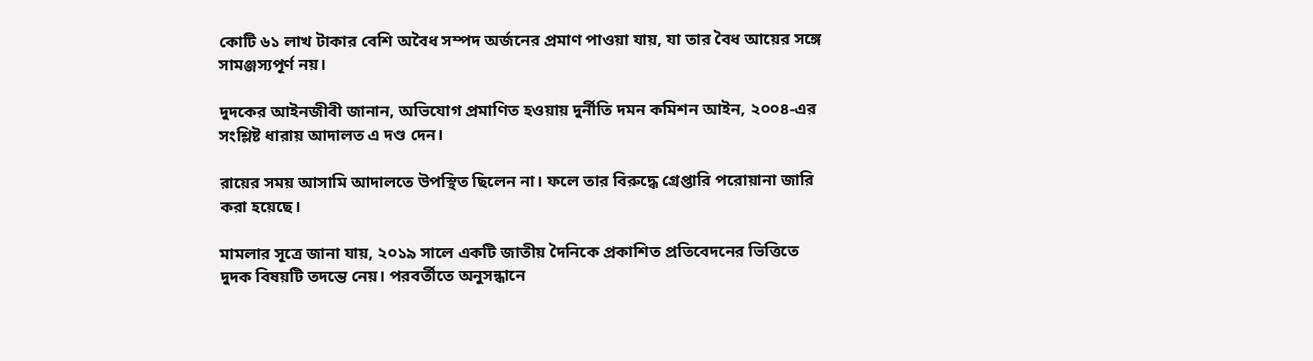কোটি ৬১ লাখ টাকার বেশি অবৈধ সম্পদ অর্জনের প্রমাণ পাওয়া যায়, যা তার বৈধ আয়ের সঙ্গে সামঞ্জস্যপূর্ণ নয়।

দুদকের আইনজীবী জানান, অভিযোগ প্রমাণিত হওয়ায় দুর্নীতি দমন কমিশন আইন, ২০০৪-এর সংশ্লিষ্ট ধারায় আদালত এ দণ্ড দেন।

রায়ের সময় আসামি আদালতে উপস্থিত ছিলেন না। ফলে তার বিরুদ্ধে গ্রেপ্তারি পরোয়ানা জারি করা হয়েছে।

মামলার সূত্রে জানা যায়, ২০১৯ সালে একটি জাতীয় দৈনিকে প্রকাশিত প্রতিবেদনের ভিত্তিতে দুদক বিষয়টি তদন্তে নেয়। পরবর্তীতে অনুসন্ধানে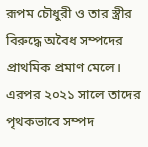রূপম চৌধুরী ও তার স্ত্রীর বিরুদ্ধে অবৈধ সম্পদের প্রাথমিক প্রমাণ মেলে। এরপর ২০২১ সালে তাদের পৃথকভাবে সম্পদ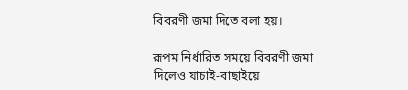বিবরণী জমা দিতে বলা হয়।

রূপম নির্ধারিত সময়ে বিবরণী জমা দিলেও যাচাই-বাছাইয়ে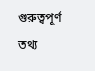গুরুত্বপূর্ণ তথ্য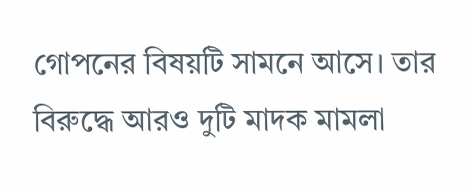গোপনের বিষয়টি সামনে আসে। তার বিরুদ্ধে আরও দুটি মাদক মামলা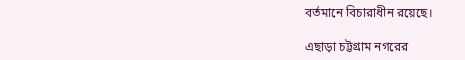বর্তমানে বিচারাধীন রয়েছে।

এছাড়া চট্টগ্রাম নগরের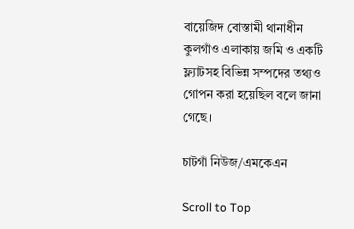বায়েজিদ বোস্তামী থানাধীন কুলগাঁও এলাকায় জমি ও একটি ফ্ল্যাটসহ বিভিন্ন সম্পদের তথ্যও গোপন করা হয়েছিল বলে জানা গেছে।

চাটগাঁ নিউজ/এমকেএন

Scroll to Top